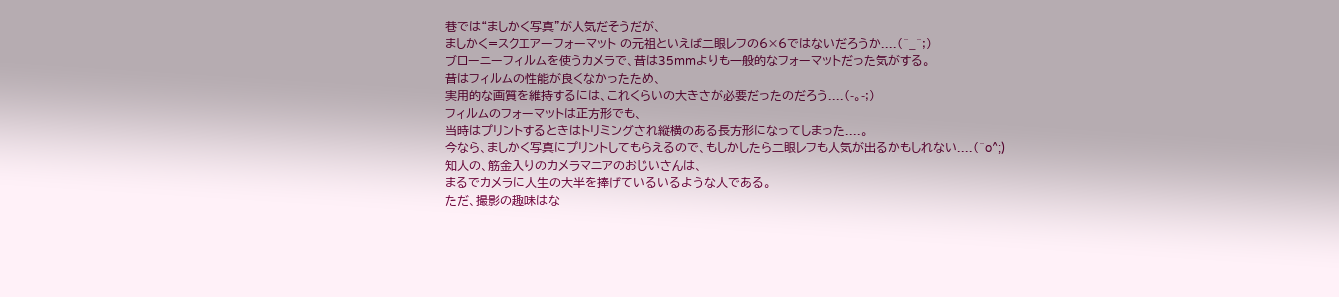巷では“ましかく写真”が人気だそうだが、
ましかく=スクエアーフォーマット の元祖といえば二眼レフの6×6ではないだろうか....(^_^;)
ブローニーフィルムを使うカメラで、昔は35mmよりも一般的なフォーマットだった気がする。
昔はフィルムの性能が良くなかったため、
実用的な画質を維持するには、これくらいの大きさが必要だったのだろう....(-。-;)
フィルムのフォーマットは正方形でも、
当時はプリントするときはトリミングされ縦横のある長方形になってしまった....。
今なら、ましかく写真にプリントしてもらえるので、もしかしたら二眼レフも人気が出るかもしれない....(^o^;)
知人の、筋金入りのカメラマニアのおじいさんは、
まるでカメラに人生の大半を捧げているいるような人である。
ただ、撮影の趣味はな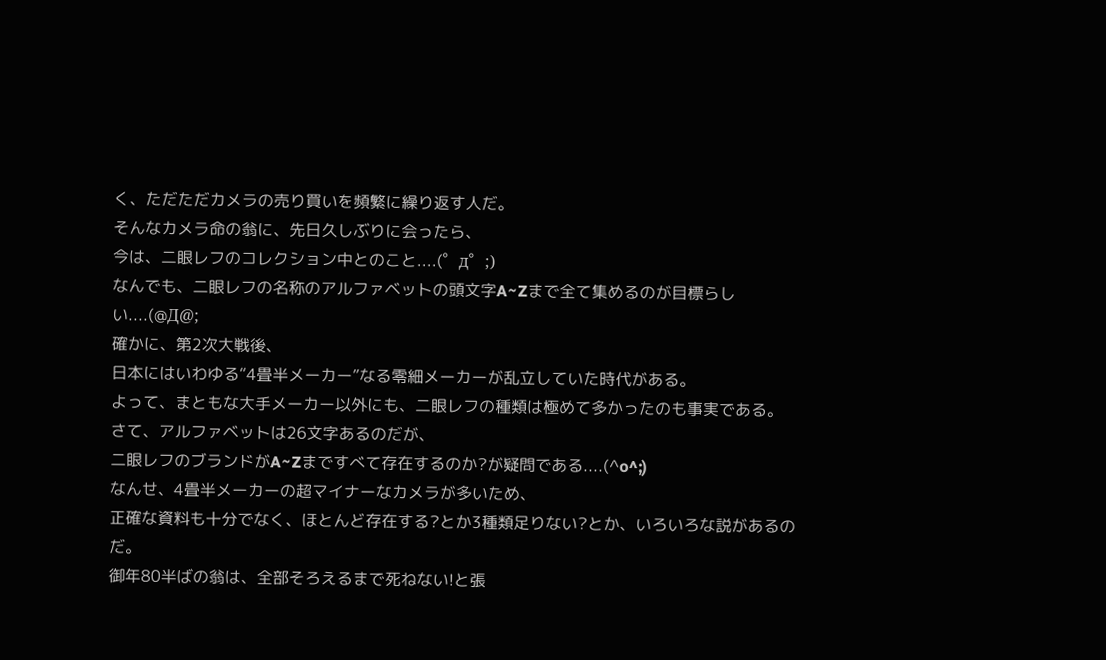く、ただただカメラの売り買いを頻繁に繰り返す人だ。
そんなカメラ命の翁に、先日久しぶりに会ったら、
今は、二眼レフのコレクション中とのこと....(゜д゜;)
なんでも、二眼レフの名称のアルファベットの頭文字A~Zまで全て集めるのが目標らしい....(@Д@;
確かに、第2次大戦後、
日本にはいわゆる“4畳半メーカー”なる零細メーカーが乱立していた時代がある。
よって、まともな大手メーカー以外にも、二眼レフの種類は極めて多かったのも事実である。
さて、アルファベットは26文字あるのだが、
二眼レフのブランドがA~Zまですべて存在するのか?が疑問である....(^o^;)
なんせ、4畳半メーカーの超マイナーなカメラが多いため、
正確な資料も十分でなく、ほとんど存在する?とか3種類足りない?とか、いろいろな説があるのだ。
御年80半ばの翁は、全部そろえるまで死ねない!と張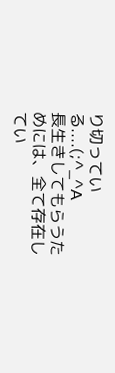り切っている....(;^_^A
長生きしてもらうためには、全て存在してい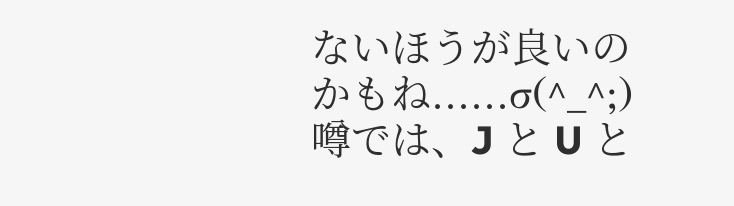ないほうが良いのかもね......σ(^_^;)
噂では、J と U と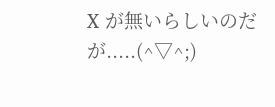X が無いらしいのだが.....(^▽^;)